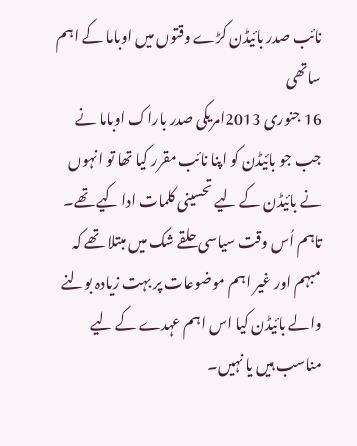نائب صدر بائیڈن کڑے وقتوں میں اوباما کے اہم ساتھی
16 جنوری 2013امریکی صدر باراک اوباما نے جب جو بائیڈن کو اپنا نائب مقرر کیا تھا تو انہوں نے بائیڈن کے لیے تحسینی کلمات ادا کیے تھے۔ تاہم اُس وقت سیاسی حلقے شک میں مبتلا تھے کہ مبہم اور غیر اہم موضوعات پر بہت زیادہ بولنے والے بائیڈن کیا اس اہم عہدے کے لیے مناسب ہیں یا نہیں۔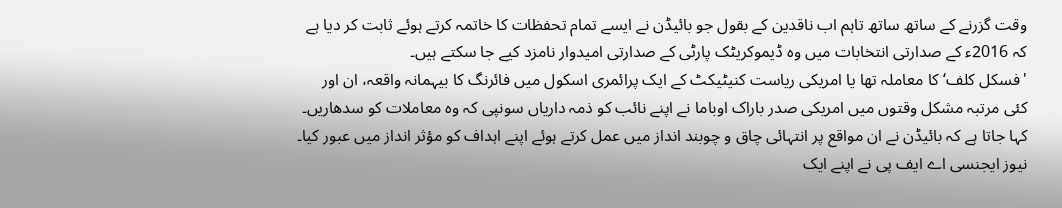وقت گزرنے کے ساتھ ساتھ تاہم اب ناقدین کے بقول جو بائیڈن نے ایسے تمام تحفظات کا خاتمہ کرتے ہوئے ثابت کر دیا ہے کہ 2016ء کے صدارتی انتخابات میں وہ ڈیموکریٹک پارٹی کے صدارتی امیدوار نامزد کیے جا سکتے ہیں۔
'فسکل کلف‘ کا معاملہ تھا یا امریکی ریاست کنیٹیکٹ کے ایک پرائمری اسکول میں فائرنگ کا بیہمانہ واقعہ، ان اور کئی مرتبہ مشکل وقتوں میں امریکی صدر باراک اوباما نے اپنے نائب کو ذمہ داریاں سونپی کہ وہ معاملات کو سدھاریں۔ کہا جاتا ہے کہ بائیڈن نے ان مواقع پر انتہائی چاق و چوبند انداز میں عمل کرتے ہوئے اپنے اہداف کو مؤثر انداز میں عبور کیا۔
نیوز ایجنسی اے ایف پی نے اپنے ایک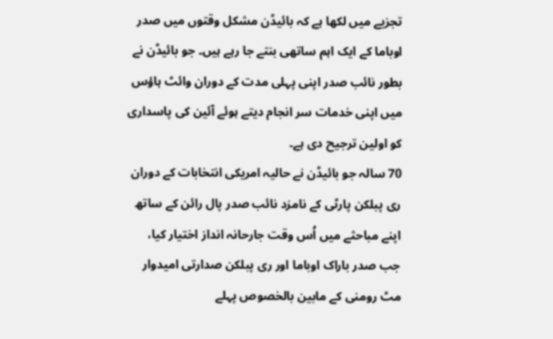تجزیے میں لکھا ہے کہ بائیڈن مشکل وقتوں میں صدر اوباما کے ایک اہم ساتھی بنتے جا رہے ہیں۔ جو بائیڈن نے بطور نائب صدر اپنی پہلی مدت کے دوران وائٹ ہاؤس میں اپنی خدمات سر انجام دیتے ہوئے آئین کی پاسداری کو اولین ترجیح دی ہے۔
70 سالہ جو بائیڈن نے حالیہ امریکی انتخابات کے دوران ری پبلکن پارٹی کے نامزد نائب صدر پال رائن کے ساتھ اپنے مباحثے میں اُس وقت جارحانہ انداز اختیار کیا، جب صدر باراک اوباما اور ری پبلکن صدارتی امیدوار مٹ رومنی کے مابین بالخصوص پہلے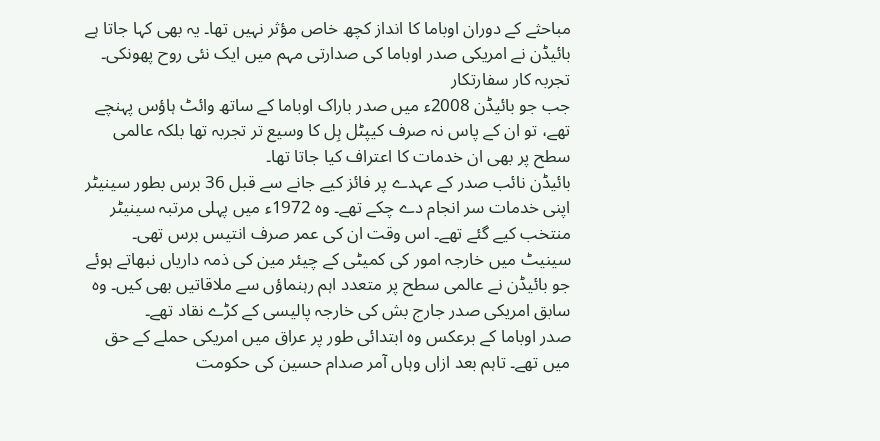مباحثے کے دوران اوباما کا انداز کچھ خاص مؤثر نہیں تھا۔ یہ بھی کہا جاتا ہے بائیڈن نے امریکی صدر اوباما کی صدارتی مہم میں ایک نئی روح پھونکی۔
تجربہ کار سفارتکار
جب جو بائیڈن 2008ء میں صدر باراک اوباما کے ساتھ وائٹ ہاؤس پہنچے تھے، تو ان کے پاس نہ صرف کیپٹل ہِل کا وسیع تر تجربہ تھا بلکہ عالمی سطح پر بھی ان خدمات کا اعتراف کیا جاتا تھا۔
بائیڈن نائب صدر کے عہدے پر فائز کیے جانے سے قبل 36 برس بطور سینیٹر اپنی خدمات سر انجام دے چکے تھے۔ وہ 1972ء میں پہلی مرتبہ سینیٹر منتخب کیے گئے تھے۔ اس وقت ان کی عمر صرف انتیس برس تھی۔
سینیٹ میں خارجہ امور کی کمیٹی کے چیئر مین کی ذمہ داریاں نبھاتے ہوئے جو بائیڈن نے عالمی سطح پر متعدد اہم رہنماؤں سے ملاقاتیں بھی کیں۔ وہ سابق امریکی صدر جارج بش کی خارجہ پالیسی کے کڑے نقاد تھے۔
صدر اوباما کے برعکس وہ ابتدائی طور پر عراق میں امریکی حملے کے حق میں تھے۔ تاہم بعد ازاں وہاں آمر صدام حسین کی حکومت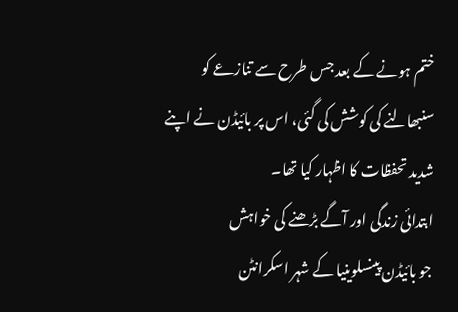ختم ہونے کے بعد جس طرح سے تنازعے کو سنبھالنے کی کوشش کی گئی، اس پر بائیڈن نے اپنے شدید تحفظات کا اظہار کیا تھا۔
ابتدائی زندگی اور آگے بڑھنے کی خواہش
جو بائیڈن پینسلوینیا کے شہر اسکرانٹن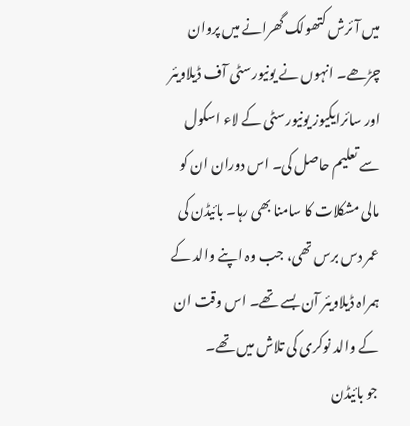میں آئرش کتھولک گھرانے میں پروان چڑھے۔ انہوں نے یونیورسٹی آف ڈیلاویئر اور سائرایکیوز یونیورسٹی کے لاء اسکول سے تعلیم حاصل کی۔ اس دوران ان کو مالی مشکلات کا سامنا بھی رہا۔ بائیڈن کی عمر دس برس تھی، جب وہ اپنے والد کے ہمراہ ڈیلاویئر آن بسے تھے۔ اس وقت ان کے والد نوکری کی تلاش میں تھے۔
جو بائیڈن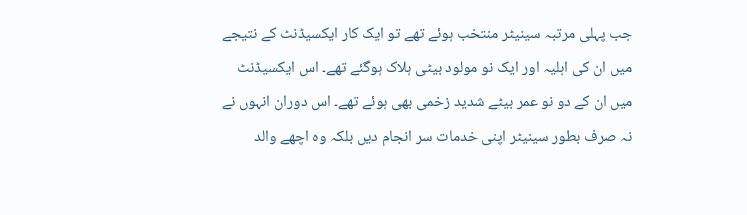جب پہلی مرتبہ سینیٹر منتخب ہوئے تھے تو ایک کار ایکسیڈنٹ کے نتیجے میں ان کی اہلیہ اور ایک نو مولود بیٹی ہلاک ہوگئے تھے۔ اس ایکسیڈنٹ میں ان کے دو نو عمر بیٹے شدید زخمی بھی ہوئے تھے۔ اس دوران انہوں نے نہ صرف بطور سینیٹر اپنی خدمات سر انجام دیں بلکہ وہ اچھے والد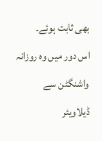بھی ثابت ہوئے۔
اس دور میں وہ روزانہ واشنگٹن سے ڈیلاویئر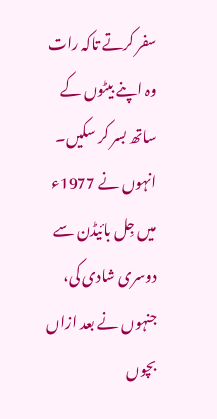سفر کرتے تاکہ رات وہ اپنے بیٹوں کے ساتھ بسر کر سکیں۔ انہوں نے 1977ء میں جِل بائیڈن سے دوسری شادی کی، جنہوں نے بعد ازاں بچوں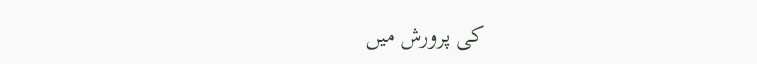کی پرورش میں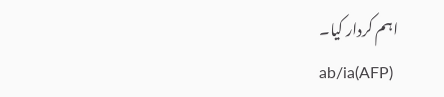اہم کردار کیا۔
ab/ia(AFP)